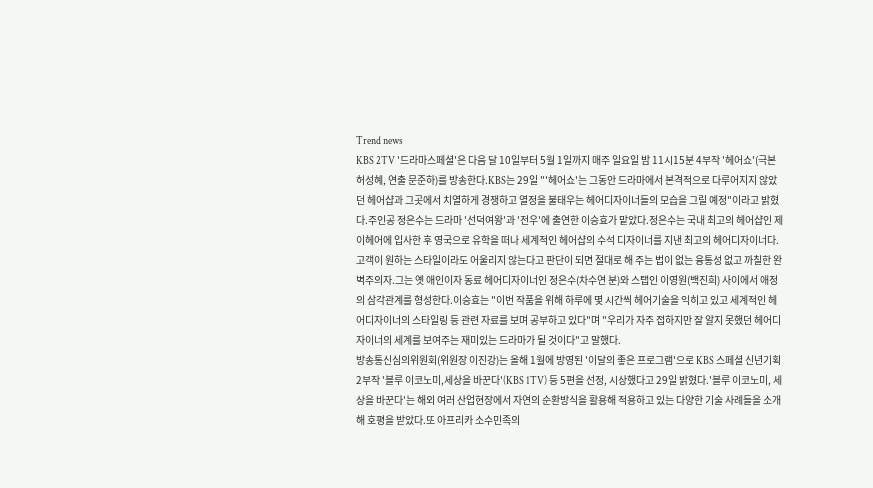Trend news
KBS 2TV '드라마스페셜'은 다음 달 10일부터 5월 1일까지 매주 일요일 밤 11시15분 4부작 '헤어쇼'(극본 허성혜, 연출 문준하)를 방송한다.KBS는 29일 "'헤어쇼'는 그동안 드라마에서 본격적으로 다루어지지 않았던 헤어샵과 그곳에서 치열하게 경쟁하고 열정을 불태우는 헤어디자이너들의 모습을 그릴 예정"이라고 밝혔다.주인공 정은수는 드라마 '선덕여왕'과 '전우'에 출연한 이승효가 맡았다.정은수는 국내 최고의 헤어샵인 제이헤어에 입사한 후 영국으로 유학을 떠나 세계적인 헤어샵의 수석 디자이너를 지낸 최고의 헤어디자이너다.고객이 원하는 스타일이라도 어울리지 않는다고 판단이 되면 절대로 해 주는 법이 없는 융통성 없고 까칠한 완벽주의자.그는 옛 애인이자 동료 헤어디자이너인 정은수(차수연 분)와 스탭인 이영원(백진희) 사이에서 애정의 삼각관계를 형성한다.이승효는 "이번 작품을 위해 하루에 몇 시간씩 헤어기술을 익히고 있고 세계적인 헤어디자이너의 스타일링 등 관련 자료를 보며 공부하고 있다"며 "우리가 자주 접하지만 잘 알지 못했던 헤어디자이너의 세계를 보여주는 재미있는 드라마가 될 것이다"고 말했다.
방송통신심의위원회(위원장 이진강)는 올해 1월에 방영된 '이달의 좋은 프로그램'으로 KBS 스페셜 신년기획 2부작 '블루 이코노미,세상을 바꾼다'(KBS 1TV) 등 5편을 선정, 시상했다고 29일 밝혔다.'블루 이코노미, 세상을 바꾼다'는 해외 여러 산업현장에서 자연의 순환방식을 활용해 적용하고 있는 다양한 기술 사례들을 소개해 호평을 받았다.또 아프리카 소수민족의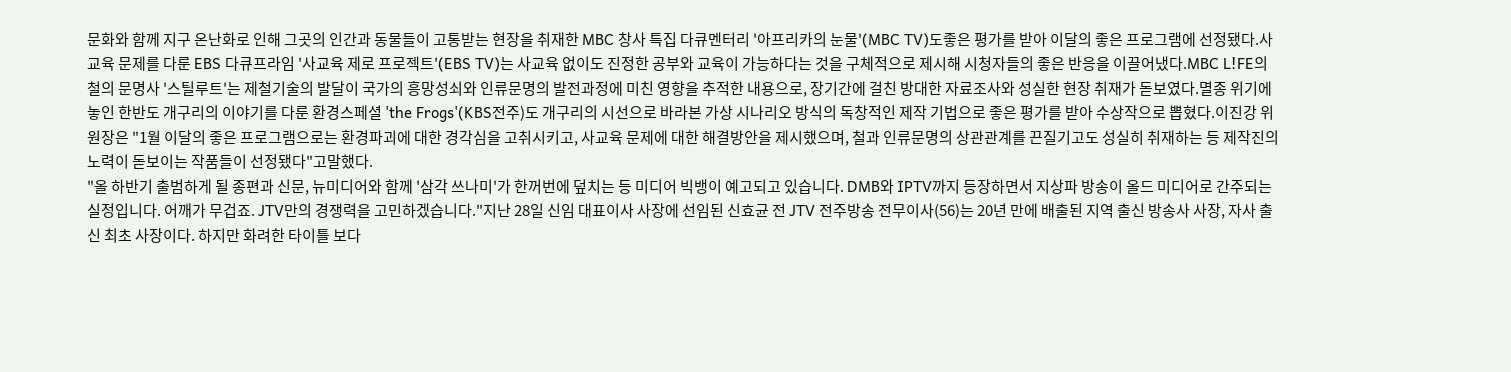문화와 함께 지구 온난화로 인해 그곳의 인간과 동물들이 고통받는 현장을 취재한 MBC 창사 특집 다큐멘터리 '아프리카의 눈물'(MBC TV)도좋은 평가를 받아 이달의 좋은 프로그램에 선정됐다.사교육 문제를 다룬 EBS 다큐프라임 '사교육 제로 프로젝트'(EBS TV)는 사교육 없이도 진정한 공부와 교육이 가능하다는 것을 구체적으로 제시해 시청자들의 좋은 반응을 이끌어냈다.MBC L!FE의 철의 문명사 '스틸루트'는 제철기술의 발달이 국가의 흥망성쇠와 인류문명의 발전과정에 미친 영향을 추적한 내용으로, 장기간에 걸친 방대한 자료조사와 성실한 현장 취재가 돋보였다.멸종 위기에 놓인 한반도 개구리의 이야기를 다룬 환경스페셜 'the Frogs'(KBS전주)도 개구리의 시선으로 바라본 가상 시나리오 방식의 독창적인 제작 기법으로 좋은 평가를 받아 수상작으로 뽑혔다.이진강 위원장은 "1월 이달의 좋은 프로그램으로는 환경파괴에 대한 경각심을 고취시키고, 사교육 문제에 대한 해결방안을 제시했으며, 철과 인류문명의 상관관계를 끈질기고도 성실히 취재하는 등 제작진의 노력이 돋보이는 작품들이 선정됐다"고말했다.
"올 하반기 출범하게 될 종편과 신문, 뉴미디어와 함께 '삼각 쓰나미'가 한꺼번에 덮치는 등 미디어 빅뱅이 예고되고 있습니다. DMB와 IPTV까지 등장하면서 지상파 방송이 올드 미디어로 간주되는 실정입니다. 어깨가 무겁죠. JTV만의 경쟁력을 고민하겠습니다."지난 28일 신임 대표이사 사장에 선임된 신효균 전 JTV 전주방송 전무이사(56)는 20년 만에 배출된 지역 출신 방송사 사장, 자사 출신 최초 사장이다. 하지만 화려한 타이틀 보다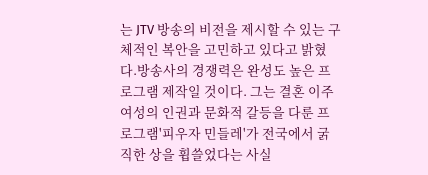는 JTV 방송의 비전을 제시할 수 있는 구체적인 복안을 고민하고 있다고 밝혔다.방송사의 경쟁력은 완성도 높은 프로그램 제작일 것이다. 그는 결혼 이주 여성의 인권과 문화적 갈등을 다룬 프로그램'피우자 민들레'가 전국에서 굵직한 상을 휩쓸었다는 사실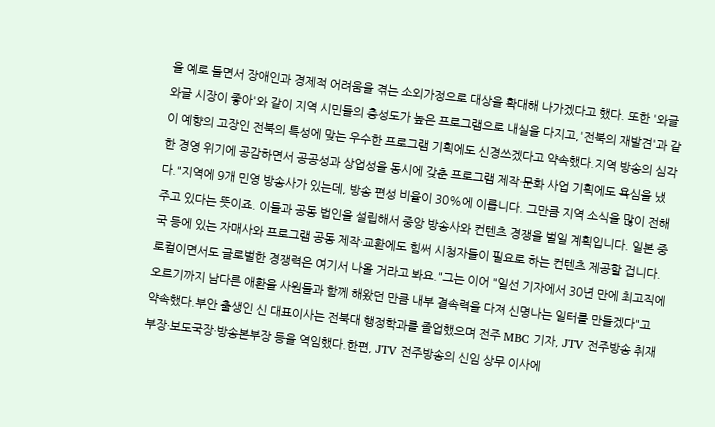을 예로 들면서 장애인과 경제적 어려움을 겪는 소외가정으로 대상을 확대해 나가겠다고 했다. 또한 '와글와글 시장이 좋아'와 같이 지역 시민들의 충성도가 높은 프로그램으로 내실을 다지고,'전북의 재발견'과 같이 예향의 고장인 전북의 특성에 맞는 우수한 프로그램 기획에도 신경쓰겠다고 약속했다.지역 방송의 심각한 경영 위기에 공감하면서 공공성과 상업성을 동시에 갖춘 프로그램 제작·문화 사업 기획에도 욕심을 냈다."지역에 9개 민영 방송사가 있는데, 방송 편성 비율이 30%에 이릅니다. 그만큼 지역 소식을 많이 전해주고 있다는 뜻이죠. 이들과 공동 법인을 설립해서 중앙 방송사와 컨텐츠 경쟁을 벌일 계획입니다. 일본 중국 등에 있는 자매사와 프로그램 공동 제작·교환에도 힘써 시청자들이 필요로 하는 컨텐츠 제공할 겁니다. 로컬이면서도 글로벌한 경쟁력은 여기서 나올 거라고 봐요."그는 이어 "일선 기자에서 30년 만에 최고직에 오르기까지 남다른 애환을 사원들과 함께 해왔던 만큼 내부 결속력을 다져 신명나는 일터를 만들겠다"고 약속했다.부안 출생인 신 대표이사는 전북대 행정학과를 졸업했으며 전주 MBC 기자, JTV 전주방송 취재부장·보도국장·방송본부장 등을 역임했다.한편, JTV 전주방송의 신임 상무 이사에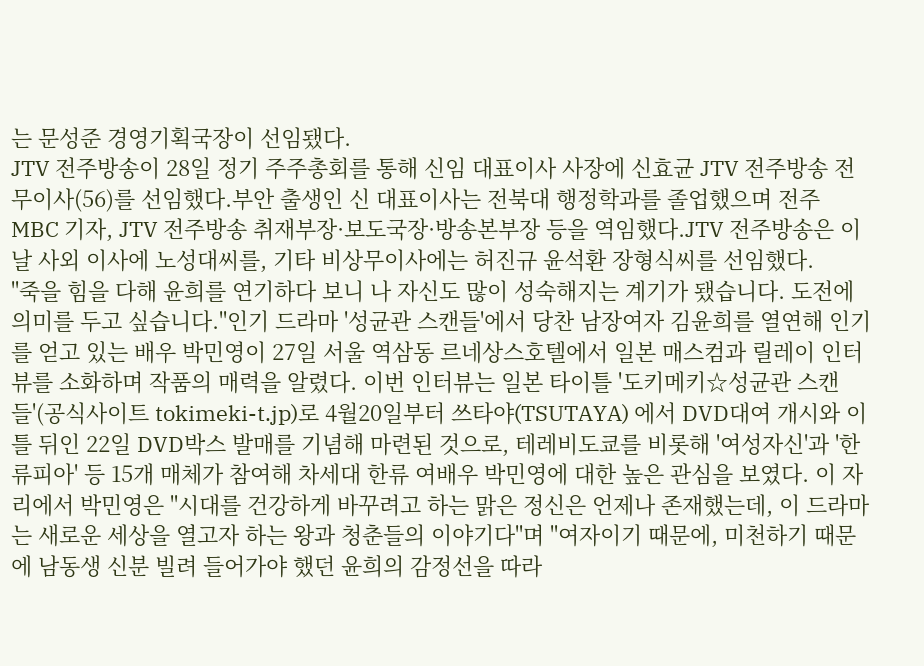는 문성준 경영기획국장이 선임됐다.
JTV 전주방송이 28일 정기 주주총회를 통해 신임 대표이사 사장에 신효균 JTV 전주방송 전무이사(56)를 선임했다.부안 출생인 신 대표이사는 전북대 행정학과를 졸업했으며 전주 MBC 기자, JTV 전주방송 취재부장·보도국장·방송본부장 등을 역임했다.JTV 전주방송은 이날 사외 이사에 노성대씨를, 기타 비상무이사에는 허진규 윤석환 장형식씨를 선임했다.
"죽을 힘을 다해 윤희를 연기하다 보니 나 자신도 많이 성숙해지는 계기가 됐습니다. 도전에 의미를 두고 싶습니다."인기 드라마 '성균관 스캔들'에서 당찬 남장여자 김윤희를 열연해 인기를 얻고 있는 배우 박민영이 27일 서울 역삼동 르네상스호텔에서 일본 매스컴과 릴레이 인터뷰를 소화하며 작품의 매력을 알렸다. 이번 인터뷰는 일본 타이틀 '도키메키☆성균관 스캔들'(공식사이트 tokimeki-t.jp)로 4월20일부터 쓰타야(TSUTAYA) 에서 DVD대여 개시와 이틀 뒤인 22일 DVD박스 발매를 기념해 마련된 것으로, 테레비도쿄를 비롯해 '여성자신'과 '한류피아' 등 15개 매체가 참여해 차세대 한류 여배우 박민영에 대한 높은 관심을 보였다. 이 자리에서 박민영은 "시대를 건강하게 바꾸려고 하는 맑은 정신은 언제나 존재했는데, 이 드라마는 새로운 세상을 열고자 하는 왕과 청춘들의 이야기다"며 "여자이기 때문에, 미천하기 때문에 남동생 신분 빌려 들어가야 했던 윤희의 감정선을 따라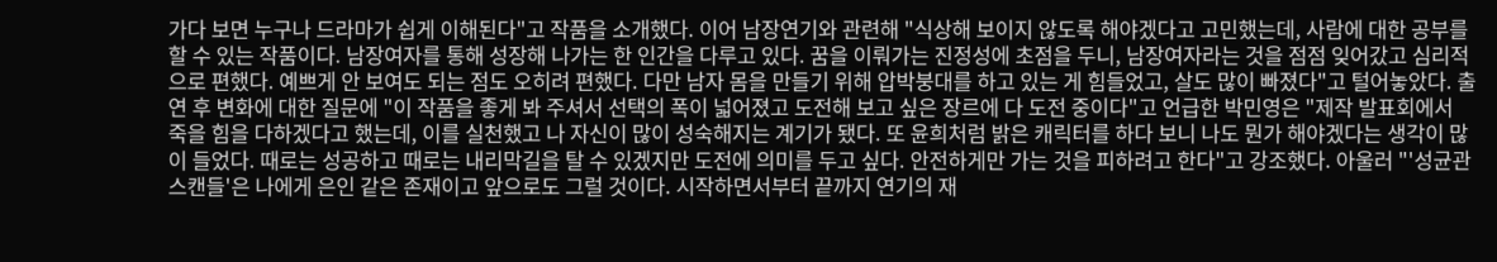가다 보면 누구나 드라마가 쉽게 이해된다"고 작품을 소개했다. 이어 남장연기와 관련해 "식상해 보이지 않도록 해야겠다고 고민했는데, 사람에 대한 공부를 할 수 있는 작품이다. 남장여자를 통해 성장해 나가는 한 인간을 다루고 있다. 꿈을 이뤄가는 진정성에 초점을 두니, 남장여자라는 것을 점점 잊어갔고 심리적으로 편했다. 예쁘게 안 보여도 되는 점도 오히려 편했다. 다만 남자 몸을 만들기 위해 압박붕대를 하고 있는 게 힘들었고, 살도 많이 빠졌다"고 털어놓았다. 출연 후 변화에 대한 질문에 "이 작품을 좋게 봐 주셔서 선택의 폭이 넓어졌고 도전해 보고 싶은 장르에 다 도전 중이다"고 언급한 박민영은 "제작 발표회에서 죽을 힘을 다하겠다고 했는데, 이를 실천했고 나 자신이 많이 성숙해지는 계기가 됐다. 또 윤희처럼 밝은 캐릭터를 하다 보니 나도 뭔가 해야겠다는 생각이 많이 들었다. 때로는 성공하고 때로는 내리막길을 탈 수 있겠지만 도전에 의미를 두고 싶다. 안전하게만 가는 것을 피하려고 한다"고 강조했다. 아울러 "'성균관 스캔들'은 나에게 은인 같은 존재이고 앞으로도 그럴 것이다. 시작하면서부터 끝까지 연기의 재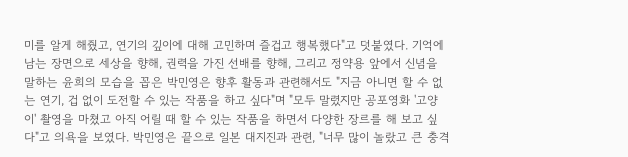미를 알게 해줬고, 연기의 깊이에 대해 고민하며 즐겁고 행복했다"고 덧붙였다. 기억에 남는 장면으로 세상을 향해, 권력을 가진 선배를 향해, 그리고 정약용 앞에서 신념을 말하는 윤희의 모습을 꼽은 박민영은 향후 활동과 관련해서도 "지금 아니면 할 수 없는 연기, 겁 없이 도전할 수 있는 작품을 하고 싶다"며 "모두 말렸지만 공포영화 '고양이' 촬영을 마쳤고 아직 어릴 때 할 수 있는 작품을 하면서 다양한 장르를 해 보고 싶다"고 의욕을 보였다. 박민영은 끝으로 일본 대지진과 관련, "너무 많이 놀랐고 큰 충격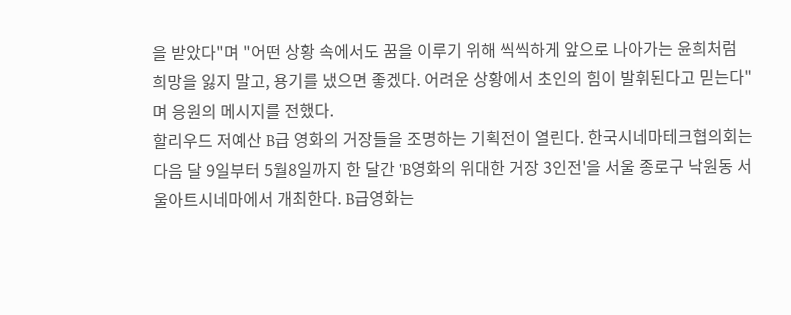을 받았다"며 "어떤 상황 속에서도 꿈을 이루기 위해 씩씩하게 앞으로 나아가는 윤희처럼 희망을 잃지 말고, 용기를 냈으면 좋겠다. 어려운 상황에서 초인의 힘이 발휘된다고 믿는다"며 응원의 메시지를 전했다.
할리우드 저예산 B급 영화의 거장들을 조명하는 기획전이 열린다. 한국시네마테크협의회는 다음 달 9일부터 5월8일까지 한 달간 'B영화의 위대한 거장 3인전'을 서울 종로구 낙원동 서울아트시네마에서 개최한다. B급영화는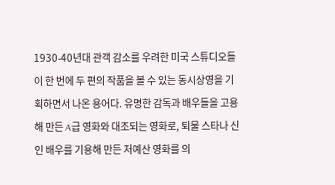1930-40년대 관객 감소를 우려한 미국 스튜디오들이 한 번에 두 편의 작품을 볼 수 있는 동시상영을 기획하면서 나온 용어다. 유명한 감독과 배우들을 고용해 만든 A급 영화와 대조되는 영화로, 퇴물 스타나 신인 배우를 기용해 만든 저예산 영화를 의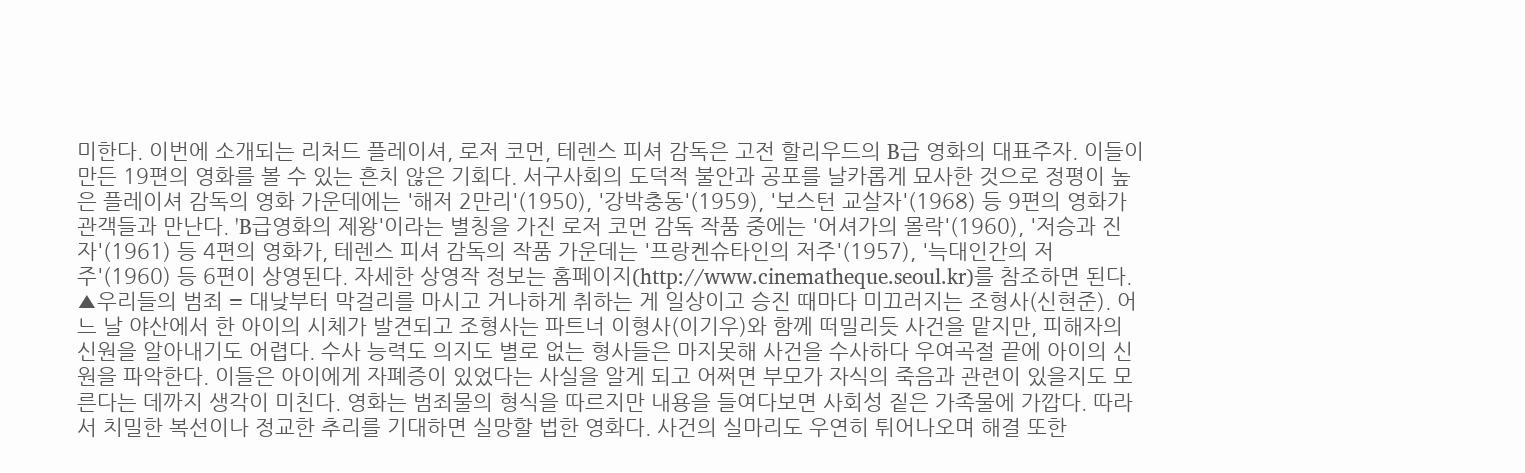미한다. 이번에 소개되는 리처드 플레이셔, 로저 코먼, 테렌스 피셔 감독은 고전 할리우드의 B급 영화의 대표주자. 이들이 만든 19편의 영화를 볼 수 있는 흔치 않은 기회다. 서구사회의 도덕적 불안과 공포를 날카롭게 묘사한 것으로 정평이 높은 플레이셔 감독의 영화 가운데에는 '해저 2만리'(1950), '강박충동'(1959), '보스턴 교살자'(1968) 등 9편의 영화가 관객들과 만난다. 'B급영화의 제왕'이라는 별칭을 가진 로저 코먼 감독 작품 중에는 '어셔가의 몰락'(1960), '저승과 진자'(1961) 등 4편의 영화가, 테렌스 피셔 감독의 작품 가운데는 '프랑켄슈타인의 저주'(1957), '늑대인간의 저주'(1960) 등 6편이 상영된다. 자세한 상영작 정보는 홈페이지(http://www.cinematheque.seoul.kr)를 참조하면 된다.
▲우리들의 범죄 = 대낮부터 막걸리를 마시고 거나하게 취하는 게 일상이고 승진 때마다 미끄러지는 조형사(신현준). 어느 날 야산에서 한 아이의 시체가 발견되고 조형사는 파트너 이형사(이기우)와 함께 떠밀리듯 사건을 맡지만, 피해자의 신원을 알아내기도 어렵다. 수사 능력도 의지도 별로 없는 형사들은 마지못해 사건을 수사하다 우여곡절 끝에 아이의 신원을 파악한다. 이들은 아이에게 자폐증이 있었다는 사실을 알게 되고 어쩌면 부모가 자식의 죽음과 관련이 있을지도 모른다는 데까지 생각이 미친다. 영화는 범죄물의 형식을 따르지만 내용을 들여다보면 사회성 짙은 가족물에 가깝다. 따라서 치밀한 복선이나 정교한 추리를 기대하면 실망할 법한 영화다. 사건의 실마리도 우연히 튀어나오며 해결 또한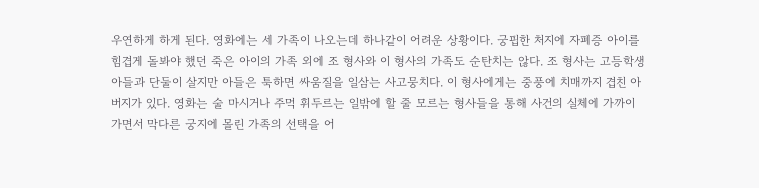우연하게 하게 된다. 영화에는 세 가족이 나오는데 하나같이 어려운 상황이다. 궁핍한 처지에 자폐증 아이를 힘겹게 돌봐야 했던 죽은 아이의 가족 외에 조 형사와 이 형사의 가족도 순탄치는 않다. 조 형사는 고등학생 아들과 단둘이 살지만 아들은 툭하면 싸움질을 일삼는 사고뭉치다. 이 형사에게는 중풍에 치매까지 겹친 아버지가 있다. 영화는 술 마시거나 주먹 휘두르는 일밖에 할 줄 모르는 형사들을 통해 사건의 실체에 가까이 가면서 막다른 궁지에 몰린 가족의 선택을 어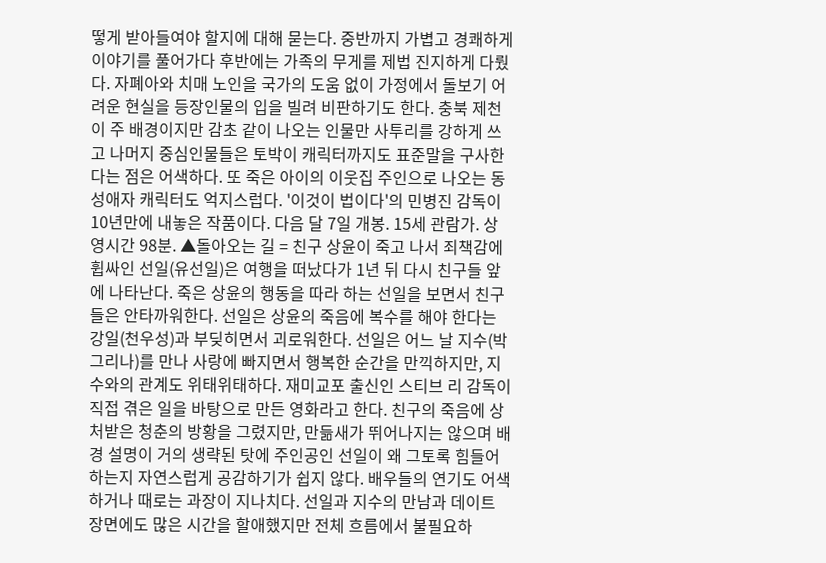떻게 받아들여야 할지에 대해 묻는다. 중반까지 가볍고 경쾌하게 이야기를 풀어가다 후반에는 가족의 무게를 제법 진지하게 다뤘다. 자폐아와 치매 노인을 국가의 도움 없이 가정에서 돌보기 어려운 현실을 등장인물의 입을 빌려 비판하기도 한다. 충북 제천이 주 배경이지만 감초 같이 나오는 인물만 사투리를 강하게 쓰고 나머지 중심인물들은 토박이 캐릭터까지도 표준말을 구사한다는 점은 어색하다. 또 죽은 아이의 이웃집 주인으로 나오는 동성애자 캐릭터도 억지스럽다. '이것이 법이다'의 민병진 감독이 10년만에 내놓은 작품이다. 다음 달 7일 개봉. 15세 관람가. 상영시간 98분. ▲돌아오는 길 = 친구 상윤이 죽고 나서 죄책감에 휩싸인 선일(유선일)은 여행을 떠났다가 1년 뒤 다시 친구들 앞에 나타난다. 죽은 상윤의 행동을 따라 하는 선일을 보면서 친구들은 안타까워한다. 선일은 상윤의 죽음에 복수를 해야 한다는 강일(천우성)과 부딪히면서 괴로워한다. 선일은 어느 날 지수(박그리나)를 만나 사랑에 빠지면서 행복한 순간을 만끽하지만, 지수와의 관계도 위태위태하다. 재미교포 출신인 스티브 리 감독이 직접 겪은 일을 바탕으로 만든 영화라고 한다. 친구의 죽음에 상처받은 청춘의 방황을 그렸지만, 만듦새가 뛰어나지는 않으며 배경 설명이 거의 생략된 탓에 주인공인 선일이 왜 그토록 힘들어하는지 자연스럽게 공감하기가 쉽지 않다. 배우들의 연기도 어색하거나 때로는 과장이 지나치다. 선일과 지수의 만남과 데이트 장면에도 많은 시간을 할애했지만 전체 흐름에서 불필요하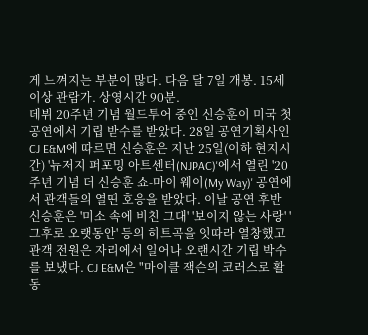게 느껴지는 부분이 많다. 다음 달 7일 개봉. 15세 이상 관람가. 상영시간 90분.
데뷔 20주년 기념 월드투어 중인 신승훈이 미국 첫 공연에서 기립 받수를 받았다. 28일 공연기획사인 CJ E&M에 따르면 신승훈은 지난 25일(이하 현지시간) '뉴저지 퍼포밍 아트센터(NJPAC)'에서 열린 '20주년 기념 더 신승훈 쇼-마이 웨이(My Way)' 공연에서 관객들의 열띤 호응을 받았다. 이날 공연 후반 신승훈은 '미소 속에 비친 그대' '보이지 않는 사랑' '그후로 오랫동안' 등의 히트곡을 잇따라 열창했고 관객 전원은 자리에서 일어나 오랜시간 기립 박수를 보냈다. CJ E&M은 "마이클 잭슨의 코러스로 활동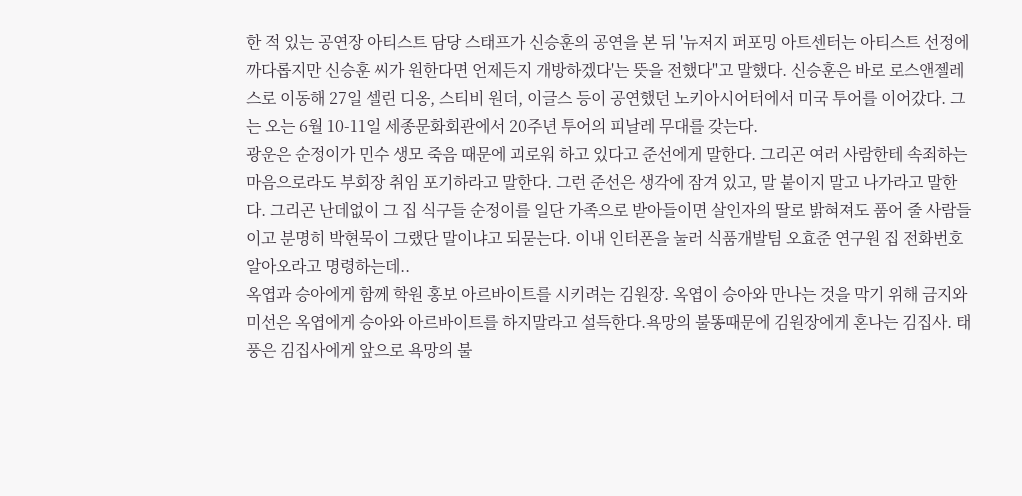한 적 있는 공연장 아티스트 담당 스태프가 신승훈의 공연을 본 뒤 '뉴저지 퍼포밍 아트센터는 아티스트 선정에 까다롭지만 신승훈 씨가 원한다면 언제든지 개방하겠다'는 뜻을 전했다"고 말했다. 신승훈은 바로 로스앤젤레스로 이동해 27일 셀린 디옹, 스티비 원더, 이글스 등이 공연했던 노키아시어터에서 미국 투어를 이어갔다. 그는 오는 6월 10-11일 세종문화회관에서 20주년 투어의 피날레 무대를 갖는다.
광운은 순정이가 민수 생모 죽음 때문에 괴로워 하고 있다고 준선에게 말한다. 그리곤 여러 사람한테 속죄하는 마음으로라도 부회장 취임 포기하라고 말한다. 그런 준선은 생각에 잠겨 있고, 말 붙이지 말고 나가라고 말한다. 그리곤 난데없이 그 집 식구들 순정이를 일단 가족으로 받아들이면 살인자의 딸로 밝혀져도 품어 줄 사람들이고 분명히 박현묵이 그랬단 말이냐고 되묻는다. 이내 인터폰을 눌러 식품개발팀 오효준 연구원 집 전화번호 알아오라고 명령하는데..
옥엽과 승아에게 함께 학원 홍보 아르바이트를 시키려는 김원장. 옥엽이 승아와 만나는 것을 막기 위해 금지와 미선은 옥엽에게 승아와 아르바이트를 하지말라고 설득한다.욕망의 불똥때문에 김원장에게 혼나는 김집사. 태풍은 김집사에게 앞으로 욕망의 불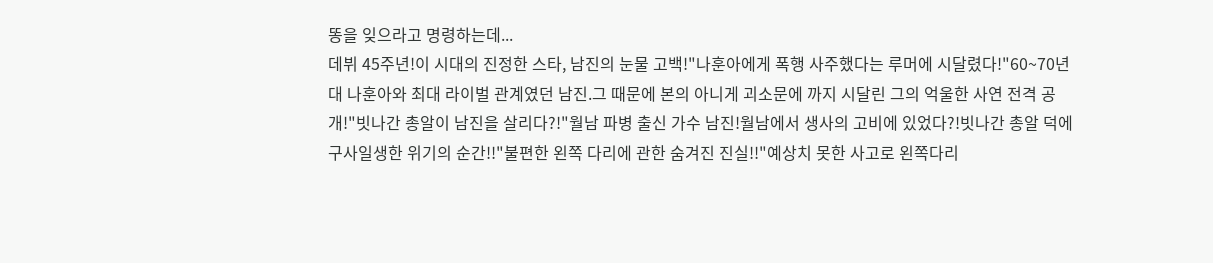똥을 잊으라고 명령하는데...
데뷔 45주년!이 시대의 진정한 스타, 남진의 눈물 고백!"나훈아에게 폭행 사주했다는 루머에 시달렸다!"60~70년대 나훈아와 최대 라이벌 관계였던 남진.그 때문에 본의 아니게 괴소문에 까지 시달린 그의 억울한 사연 전격 공개!"빗나간 총알이 남진을 살리다?!"월남 파병 출신 가수 남진!월남에서 생사의 고비에 있었다?!빗나간 총알 덕에 구사일생한 위기의 순간!!"불편한 왼쪽 다리에 관한 숨겨진 진실!!"예상치 못한 사고로 왼쪽다리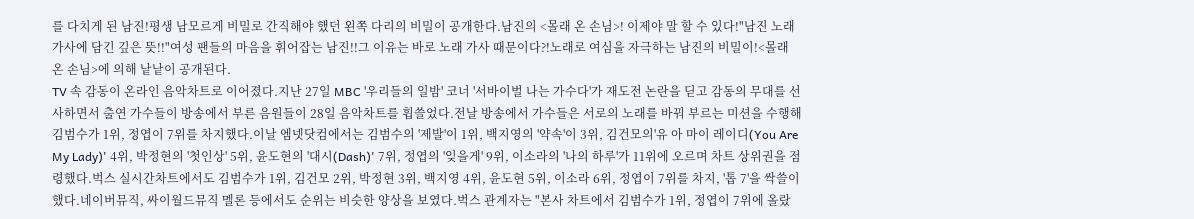를 다치게 된 남진!평생 남모르게 비밀로 간직해야 했던 왼쪽 다리의 비밀이 공개한다.남진의 <몰래 온 손님>! 이제야 말 할 수 있다!"남진 노래 가사에 담긴 깊은 뜻!!"여성 팬들의 마음을 휘어잡는 남진!!그 이유는 바로 노래 가사 때문이다?!노래로 여심을 자극하는 남진의 비밀이!<몰래 온 손님>에 의해 낱낱이 공개된다.
TV 속 감동이 온라인 음악차트로 이어졌다.지난 27일 MBC '우리들의 일밤' 코너 '서바이벌 나는 가수다'가 재도전 논란을 딛고 감동의 무대를 선사하면서 출연 가수들이 방송에서 부른 음원들이 28일 음악차트를 휩쓸었다.전날 방송에서 가수들은 서로의 노래를 바꿔 부르는 미션을 수행해 김범수가 1위, 정엽이 7위를 차지했다.이날 엠넷닷컴에서는 김범수의 '제발'이 1위, 백지영의 '약속'이 3위, 김건모의'유 아 마이 레이디(You Are My Lady)' 4위, 박정현의 '첫인상' 5위, 윤도현의 '대시(Dash)' 7위, 정엽의 '잊을게' 9위, 이소라의 '나의 하루'가 11위에 오르며 차트 상위권을 점령했다.벅스 실시간차트에서도 김범수가 1위, 김건모 2위, 박정현 3위, 백지영 4위, 윤도현 5위, 이소라 6위, 정엽이 7위를 차지, '톱 7'을 싹쓸이 했다.네이버뮤직, 싸이월드뮤직 멜론 등에서도 순위는 비슷한 양상을 보였다.벅스 관계자는 "본사 차트에서 김범수가 1위, 정엽이 7위에 올랐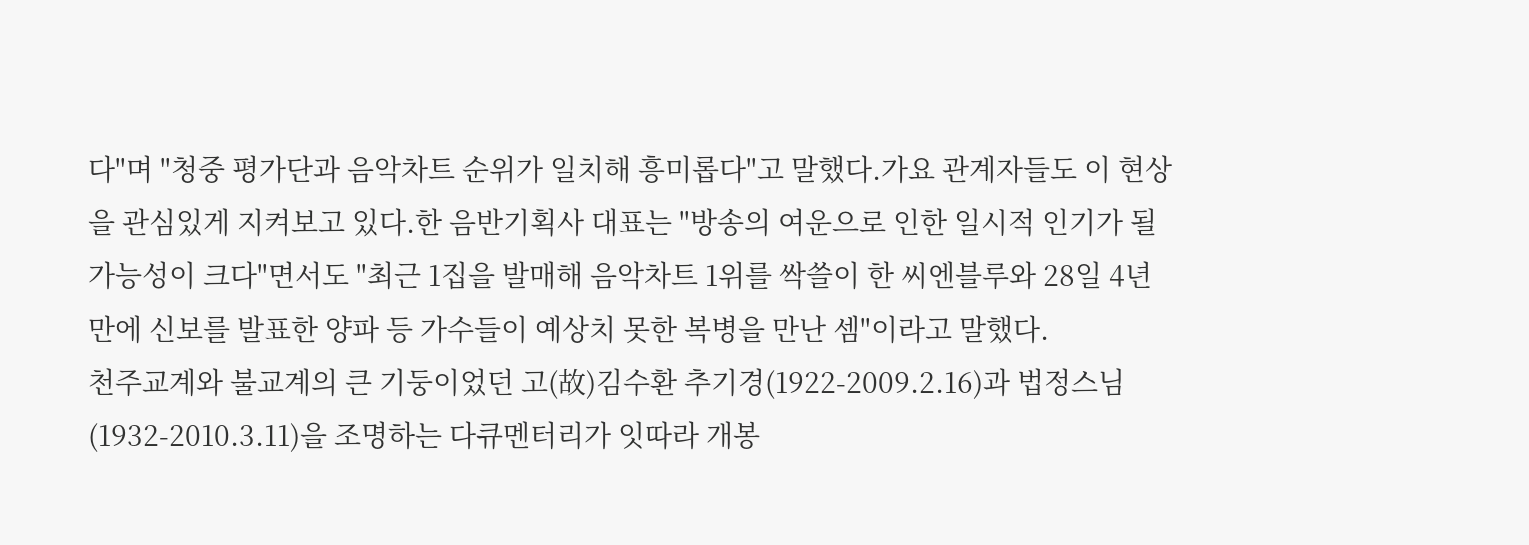다"며 "청중 평가단과 음악차트 순위가 일치해 흥미롭다"고 말했다.가요 관계자들도 이 현상을 관심있게 지켜보고 있다.한 음반기획사 대표는 "방송의 여운으로 인한 일시적 인기가 될 가능성이 크다"면서도 "최근 1집을 발매해 음악차트 1위를 싹쓸이 한 씨엔블루와 28일 4년 만에 신보를 발표한 양파 등 가수들이 예상치 못한 복병을 만난 셈"이라고 말했다.
천주교계와 불교계의 큰 기둥이었던 고(故)김수환 추기경(1922-2009.2.16)과 법정스님(1932-2010.3.11)을 조명하는 다큐멘터리가 잇따라 개봉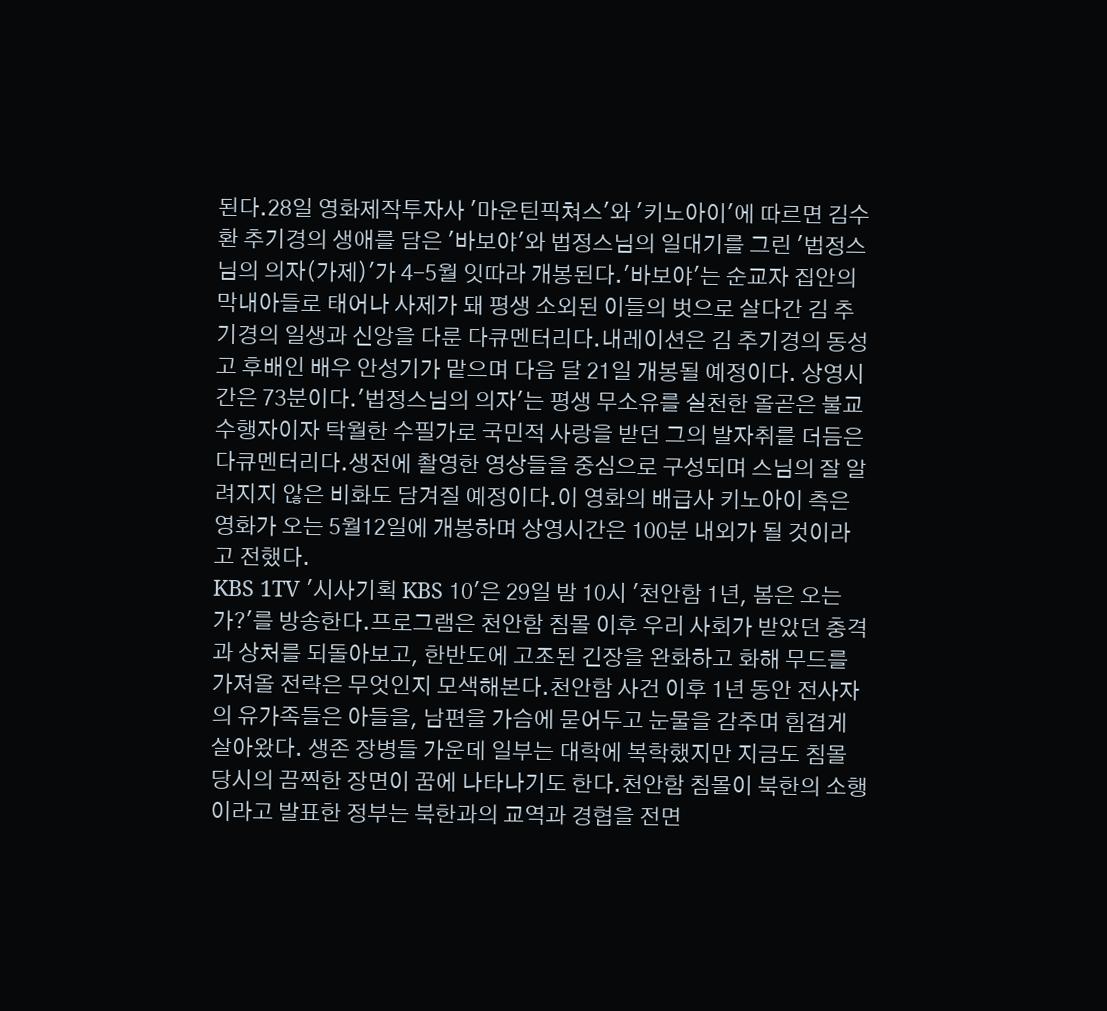된다.28일 영화제작투자사 '마운틴픽쳐스'와 '키노아이'에 따르면 김수환 추기경의 생애를 담은 '바보야'와 법정스님의 일대기를 그린 '법정스님의 의자(가제)'가 4-5월 잇따라 개봉된다.'바보야'는 순교자 집안의 막내아들로 태어나 사제가 돼 평생 소외된 이들의 벗으로 살다간 김 추기경의 일생과 신앙을 다룬 다큐멘터리다.내레이션은 김 추기경의 동성고 후배인 배우 안성기가 맡으며 다음 달 21일 개봉될 예정이다. 상영시간은 73분이다.'법정스님의 의자'는 평생 무소유를 실천한 올곧은 불교 수행자이자 탁월한 수필가로 국민적 사랑을 받던 그의 발자취를 더듬은 다큐멘터리다.생전에 촬영한 영상들을 중심으로 구성되며 스님의 잘 알려지지 않은 비화도 담겨질 예정이다.이 영화의 배급사 키노아이 측은 영화가 오는 5월12일에 개봉하며 상영시간은 100분 내외가 될 것이라고 전했다.
KBS 1TV '시사기획 KBS 10'은 29일 밤 10시 '천안함 1년, 봄은 오는가?'를 방송한다.프로그램은 천안함 침몰 이후 우리 사회가 받았던 충격과 상처를 되돌아보고, 한반도에 고조된 긴장을 완화하고 화해 무드를 가져올 전략은 무엇인지 모색해본다.천안함 사건 이후 1년 동안 전사자의 유가족들은 아들을, 남편을 가슴에 묻어두고 눈물을 감추며 힘겹게 살아왔다. 생존 장병들 가운데 일부는 대학에 복학했지만 지금도 침몰 당시의 끔찍한 장면이 꿈에 나타나기도 한다.천안함 침몰이 북한의 소행이라고 발표한 정부는 북한과의 교역과 경협을 전면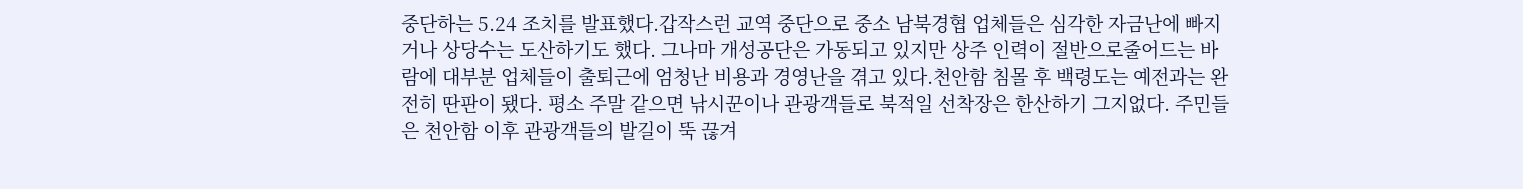중단하는 5.24 조치를 발표했다.갑작스런 교역 중단으로 중소 남북경협 업체들은 심각한 자금난에 빠지거나 상당수는 도산하기도 했다. 그나마 개성공단은 가동되고 있지만 상주 인력이 절반으로줄어드는 바람에 대부분 업체들이 출퇴근에 엄청난 비용과 경영난을 겪고 있다.천안함 침몰 후 백령도는 예전과는 완전히 딴판이 됐다. 평소 주말 같으면 낚시꾼이나 관광객들로 북적일 선착장은 한산하기 그지없다. 주민들은 천안함 이후 관광객들의 발길이 뚝 끊겨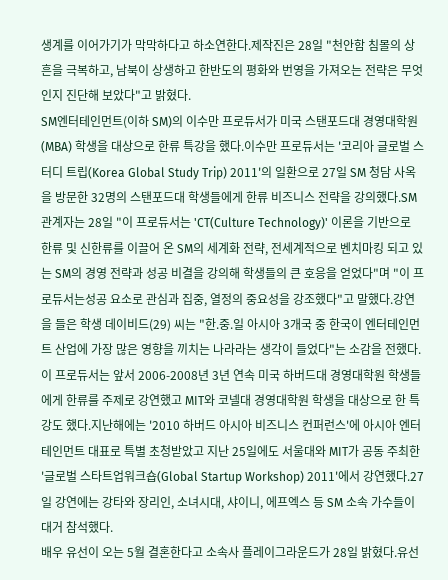생계를 이어가기가 막막하다고 하소연한다.제작진은 28일 "천안함 침몰의 상흔을 극복하고, 남북이 상생하고 한반도의 평화와 번영을 가져오는 전략은 무엇인지 진단해 보았다"고 밝혔다.
SM엔터테인먼트(이하 SM)의 이수만 프로듀서가 미국 스탠포드대 경영대학원(MBA) 학생을 대상으로 한류 특강을 했다.이수만 프로듀서는 '코리아 글로벌 스터디 트립(Korea Global Study Trip) 2011'의 일환으로 27일 SM 청담 사옥을 방문한 32명의 스탠포드대 학생들에게 한류 비즈니스 전략을 강의했다.SM 관계자는 28일 "이 프로듀서는 'CT(Culture Technology)' 이론을 기반으로 한류 및 신한류를 이끌어 온 SM의 세계화 전략, 전세계적으로 벤치마킹 되고 있는 SM의 경영 전략과 성공 비결을 강의해 학생들의 큰 호응을 얻었다"며 "이 프로듀서는성공 요소로 관심과 집중, 열정의 중요성을 강조했다"고 말했다.강연을 들은 학생 데이비드(29) 씨는 "한.중.일 아시아 3개국 중 한국이 엔터테인먼트 산업에 가장 많은 영향을 끼치는 나라라는 생각이 들었다"는 소감을 전했다.이 프로듀서는 앞서 2006-2008년 3년 연속 미국 하버드대 경영대학원 학생들에게 한류를 주제로 강연했고 MIT와 코넬대 경영대학원 학생을 대상으로 한 특강도 했다.지난해에는 '2010 하버드 아시아 비즈니스 컨퍼런스'에 아시아 엔터테인먼트 대표로 특별 초청받았고 지난 25일에도 서울대와 MIT가 공동 주최한 '글로벌 스타트업워크숍(Global Startup Workshop) 2011'에서 강연했다.27일 강연에는 강타와 장리인, 소녀시대, 샤이니, 에프엑스 등 SM 소속 가수들이 대거 참석했다.
배우 유선이 오는 5월 결혼한다고 소속사 플레이그라운드가 28일 밝혔다.유선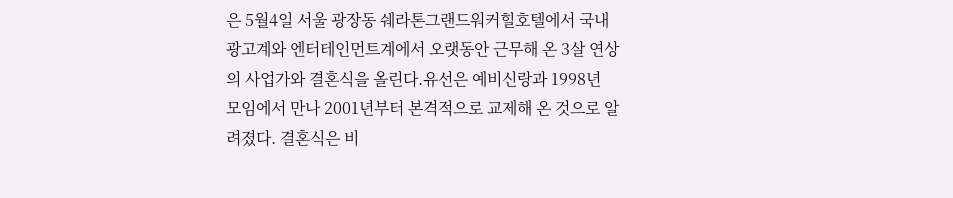은 5월4일 서울 광장동 쉐라톤그랜드워커힐호텔에서 국내 광고계와 엔터테인먼트계에서 오랫동안 근무해 온 3살 연상의 사업가와 결혼식을 올린다.유선은 예비신랑과 1998년 모임에서 만나 2001년부터 본격적으로 교제해 온 것으로 알려졌다. 결혼식은 비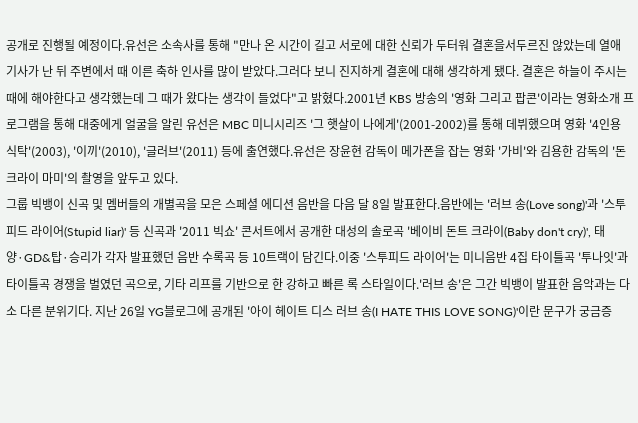공개로 진행될 예정이다.유선은 소속사를 통해 "만나 온 시간이 길고 서로에 대한 신뢰가 두터워 결혼을서두르진 않았는데 열애 기사가 난 뒤 주변에서 때 이른 축하 인사를 많이 받았다.그러다 보니 진지하게 결혼에 대해 생각하게 됐다. 결혼은 하늘이 주시는 때에 해야한다고 생각했는데 그 때가 왔다는 생각이 들었다"고 밝혔다.2001년 KBS 방송의 '영화 그리고 팝콘'이라는 영화소개 프로그램을 통해 대중에게 얼굴을 알린 유선은 MBC 미니시리즈 '그 햇살이 나에게'(2001-2002)를 통해 데뷔했으며 영화 '4인용 식탁'(2003), '이끼'(2010), '글러브'(2011) 등에 출연했다.유선은 장윤현 감독이 메가폰을 잡는 영화 '가비'와 김용한 감독의 '돈 크라이 마미'의 촬영을 앞두고 있다.
그룹 빅뱅이 신곡 및 멤버들의 개별곡을 모은 스페셜 에디션 음반을 다음 달 8일 발표한다.음반에는 '러브 송(Love song)'과 '스투피드 라이어(Stupid liar)' 등 신곡과 '2011 빅쇼' 콘서트에서 공개한 대성의 솔로곡 '베이비 돈트 크라이(Baby don't cry)', 태양·GD&탑·승리가 각자 발표했던 음반 수록곡 등 10트랙이 담긴다.이중 '스투피드 라이어'는 미니음반 4집 타이틀곡 '투나잇'과 타이틀곡 경쟁을 벌였던 곡으로, 기타 리프를 기반으로 한 강하고 빠른 록 스타일이다.'러브 송'은 그간 빅뱅이 발표한 음악과는 다소 다른 분위기다. 지난 26일 YG블로그에 공개된 '아이 헤이트 디스 러브 송(I HATE THIS LOVE SONG)'이란 문구가 궁금증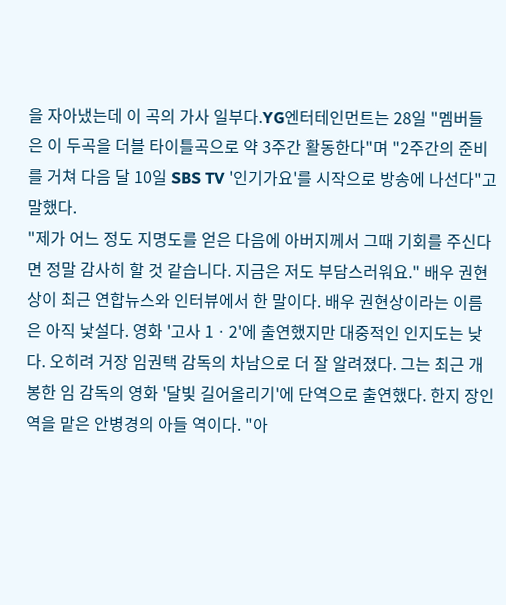을 자아냈는데 이 곡의 가사 일부다.YG엔터테인먼트는 28일 "멤버들은 이 두곡을 더블 타이틀곡으로 약 3주간 활동한다"며 "2주간의 준비를 거쳐 다음 달 10일 SBS TV '인기가요'를 시작으로 방송에 나선다"고 말했다.
"제가 어느 정도 지명도를 얻은 다음에 아버지께서 그때 기회를 주신다면 정말 감사히 할 것 같습니다. 지금은 저도 부담스러워요." 배우 권현상이 최근 연합뉴스와 인터뷰에서 한 말이다. 배우 권현상이라는 이름은 아직 낯설다. 영화 '고사 1ㆍ2'에 출연했지만 대중적인 인지도는 낮다. 오히려 거장 임권택 감독의 차남으로 더 잘 알려졌다. 그는 최근 개봉한 임 감독의 영화 '달빛 길어올리기'에 단역으로 출연했다. 한지 장인 역을 맡은 안병경의 아들 역이다. "아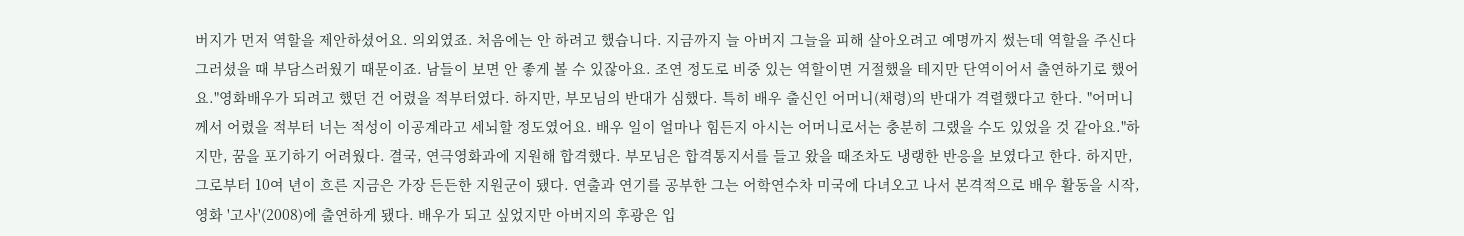버지가 먼저 역할을 제안하셨어요. 의외였죠. 처음에는 안 하려고 했습니다. 지금까지 늘 아버지 그늘을 피해 살아오려고 예명까지 썼는데 역할을 주신다 그러셨을 때 부담스러웠기 때문이죠. 남들이 보면 안 좋게 볼 수 있잖아요. 조연 정도로 비중 있는 역할이면 거절했을 테지만 단역이어서 출연하기로 했어요."영화배우가 되려고 했던 건 어렸을 적부터였다. 하지만, 부모님의 반대가 심했다. 특히 배우 출신인 어머니(채령)의 반대가 격렬했다고 한다. "어머니께서 어렸을 적부터 너는 적성이 이공계라고 세뇌할 정도였어요. 배우 일이 얼마나 힘든지 아시는 어머니로서는 충분히 그랬을 수도 있었을 것 같아요."하지만, 꿈을 포기하기 어려웠다. 결국, 연극영화과에 지원해 합격했다. 부모님은 합격통지서를 들고 왔을 때조차도 냉랭한 반응을 보였다고 한다. 하지만, 그로부터 10여 년이 흐른 지금은 가장 든든한 지원군이 됐다. 연출과 연기를 공부한 그는 어학연수차 미국에 다녀오고 나서 본격적으로 배우 활동을 시작, 영화 '고사'(2008)에 출연하게 됐다. 배우가 되고 싶었지만 아버지의 후광은 입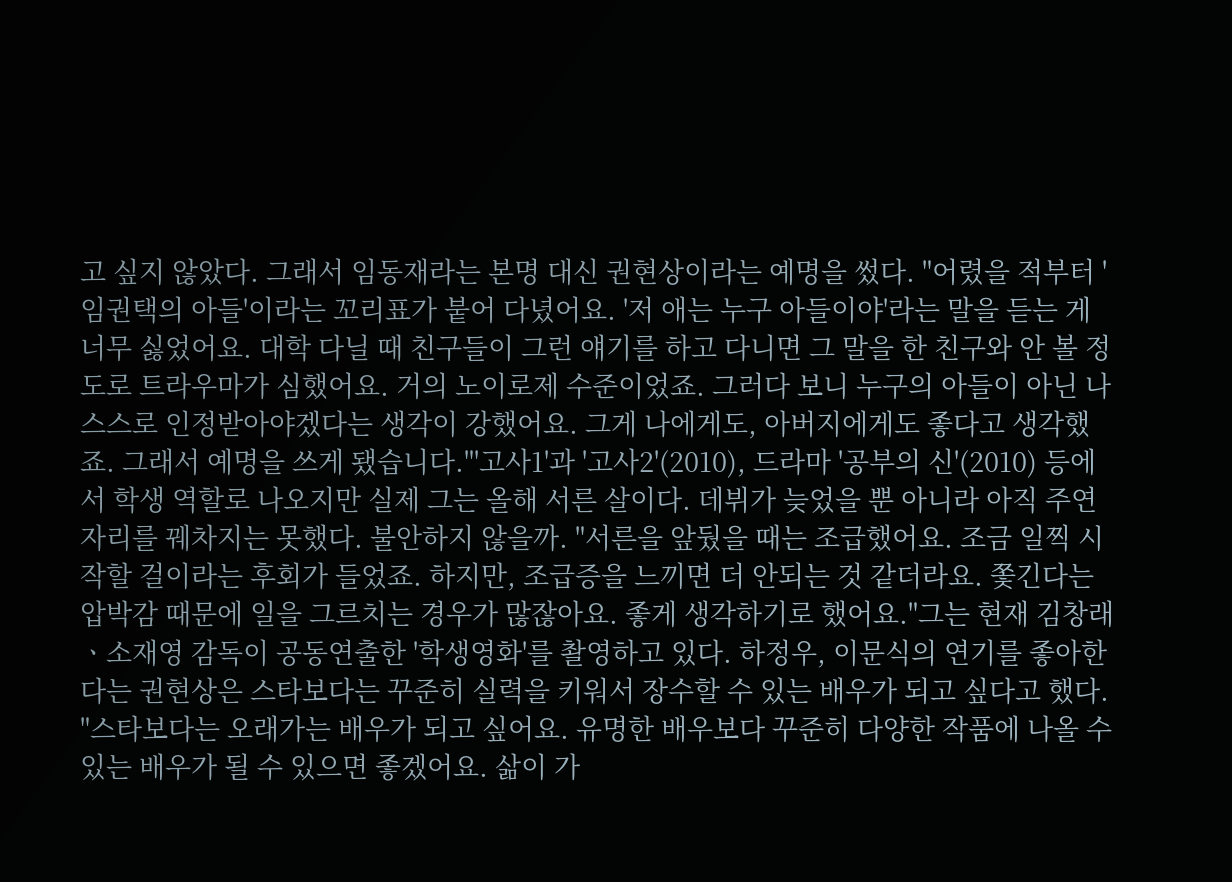고 싶지 않았다. 그래서 임동재라는 본명 대신 권현상이라는 예명을 썼다. "어렸을 적부터 '임권택의 아들'이라는 꼬리표가 붙어 다녔어요. '저 애는 누구 아들이야'라는 말을 듣는 게 너무 싫었어요. 대학 다닐 때 친구들이 그런 얘기를 하고 다니면 그 말을 한 친구와 안 볼 정도로 트라우마가 심했어요. 거의 노이로제 수준이었죠. 그러다 보니 누구의 아들이 아닌 나 스스로 인정받아야겠다는 생각이 강했어요. 그게 나에게도, 아버지에게도 좋다고 생각했죠. 그래서 예명을 쓰게 됐습니다."'고사1'과 '고사2'(2010), 드라마 '공부의 신'(2010) 등에서 학생 역할로 나오지만 실제 그는 올해 서른 살이다. 데뷔가 늦었을 뿐 아니라 아직 주연 자리를 꿰차지는 못했다. 불안하지 않을까. "서른을 앞뒀을 때는 조급했어요. 조금 일찍 시작할 걸이라는 후회가 들었죠. 하지만, 조급증을 느끼면 더 안되는 것 같더라요. 쫓긴다는 압박감 때문에 일을 그르치는 경우가 많잖아요. 좋게 생각하기로 했어요."그는 현재 김창래ㆍ소재영 감독이 공동연출한 '학생영화'를 촬영하고 있다. 하정우, 이문식의 연기를 좋아한다는 권현상은 스타보다는 꾸준히 실력을 키워서 장수할 수 있는 배우가 되고 싶다고 했다. "스타보다는 오래가는 배우가 되고 싶어요. 유명한 배우보다 꾸준히 다양한 작품에 나올 수 있는 배우가 될 수 있으면 좋겠어요. 삶이 가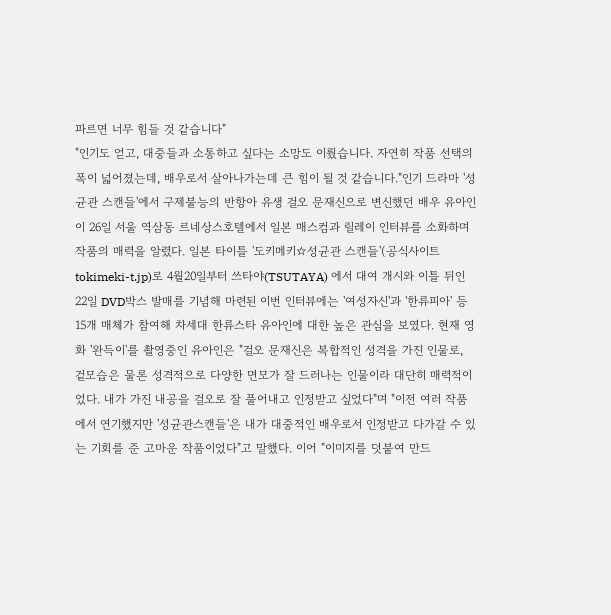파르면 너무 힘들 것 같습니다"
"인기도 얻고, 대중들과 소통하고 싶다는 소망도 이뤘습니다. 자연히 작품 선택의 폭이 넓어졌는데, 배우로서 살아나가는데 큰 힘이 될 것 같습니다."인기 드라마 '성균관 스캔들'에서 구제불능의 반항아 유생 걸오 문재신으로 변신했던 배우 유아인이 26일 서울 역삼동 르네상스호텔에서 일본 매스컴과 릴레이 인터뷰를 소화하며 작품의 매력을 알렸다. 일본 타이틀 '도키메키☆성균관 스캔들'(공식사이트 tokimeki-t.jp)로 4월20일부터 쓰타야(TSUTAYA) 에서 대여 개시와 이틀 뒤인 22일 DVD박스 발매를 기념해 마련된 이번 인터뷰에는 '여성자신'과 '한류피아' 등 15개 매체가 참여해 차세대 한류스타 유아인에 대한 높은 관심을 보였다. 현재 영화 '완득이'를 촬영중인 유아인은 "걸오 문재신은 복합적인 성격을 가진 인물로, 겉모습은 물론 성격적으로 다양한 면모가 잘 드러나는 인물이라 대단히 매력적이었다. 내가 가진 내공을 걸오로 잘 풀어내고 인정받고 싶었다"며 "이전 여러 작품에서 연기했지만 '성균관스캔들'은 내가 대중적인 배우로서 인정받고 다가갈 수 있는 기회를 준 고마운 작품이었다"고 말했다. 이어 "이미지를 덧붙여 만드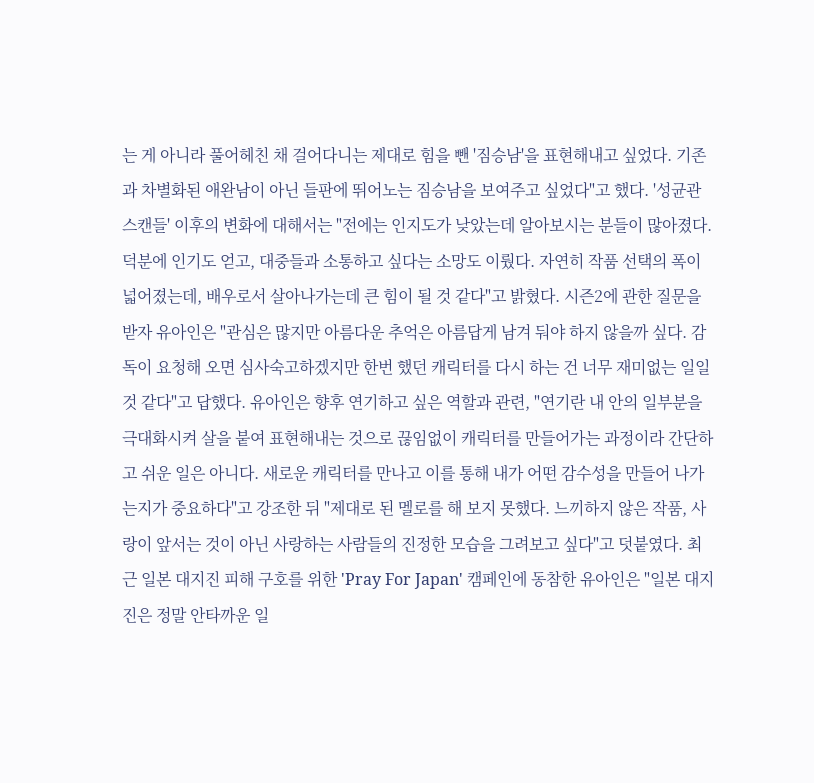는 게 아니라 풀어헤친 채 걸어다니는 제대로 힘을 뺀 '짐승남'을 표현해내고 싶었다. 기존과 차별화된 애완남이 아닌 들판에 뛰어노는 짐승남을 보여주고 싶었다"고 했다. '성균관 스캔들' 이후의 변화에 대해서는 "전에는 인지도가 낮았는데 알아보시는 분들이 많아졌다. 덕분에 인기도 얻고, 대중들과 소통하고 싶다는 소망도 이뤘다. 자연히 작품 선택의 폭이 넓어졌는데, 배우로서 살아나가는데 큰 힘이 될 것 같다"고 밝혔다. 시즌2에 관한 질문을 받자 유아인은 "관심은 많지만 아름다운 추억은 아름답게 남겨 둬야 하지 않을까 싶다. 감독이 요청해 오면 심사숙고하겠지만 한번 했던 캐릭터를 다시 하는 건 너무 재미없는 일일 것 같다"고 답했다. 유아인은 향후 연기하고 싶은 역할과 관련, "연기란 내 안의 일부분을 극대화시켜 살을 붙여 표현해내는 것으로 끊임없이 캐릭터를 만들어가는 과정이라 간단하고 쉬운 일은 아니다. 새로운 캐릭터를 만나고 이를 통해 내가 어떤 감수성을 만들어 나가는지가 중요하다"고 강조한 뒤 "제대로 된 멜로를 해 보지 못했다. 느끼하지 않은 작품, 사랑이 앞서는 것이 아닌 사랑하는 사람들의 진정한 모습을 그려보고 싶다"고 덧붙였다. 최근 일본 대지진 피해 구호를 위한 'Pray For Japan' 캠페인에 동참한 유아인은 "일본 대지진은 정말 안타까운 일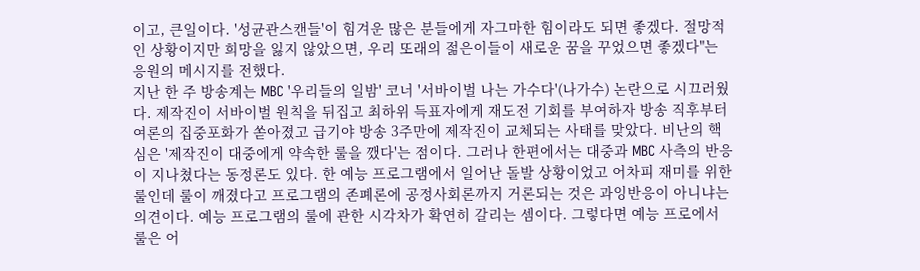이고, 큰일이다. '성균관스캔들'이 힘겨운 많은 분들에게 자그마한 힘이라도 되면 좋겠다. 절망적인 상황이지만 희망을 잃지 않았으면, 우리 또래의 젊은이들이 새로운 꿈을 꾸었으면 좋겠다"는 응원의 메시지를 전했다.
지난 한 주 방송계는 MBC '우리들의 일밤' 코너 '서바이벌 나는 가수다'(나가수) 논란으로 시끄러웠다. 제작진이 서바이벌 원칙을 뒤집고 최하위 득표자에게 재도전 기회를 부여하자 방송 직후부터 여론의 집중포화가 쏟아졌고 급기야 방송 3주만에 제작진이 교체되는 사태를 맞았다. 비난의 핵심은 '제작진이 대중에게 약속한 룰을 깼다'는 점이다. 그러나 한편에서는 대중과 MBC 사측의 반응이 지나쳤다는 동정론도 있다. 한 예능 프로그램에서 일어난 돌발 상황이었고 어차피 재미를 위한 룰인데 룰이 깨졌다고 프로그램의 존폐론에 공정사회론까지 거론되는 것은 과잉반응이 아니냐는 의견이다. 예능 프로그램의 룰에 관한 시각차가 확연히 갈리는 셈이다. 그렇다면 예능 프로에서 룰은 어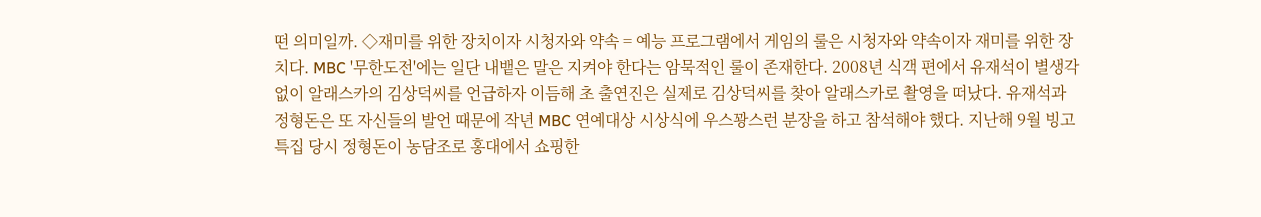떤 의미일까. ◇재미를 위한 장치이자 시청자와 약속 = 예능 프로그램에서 게임의 룰은 시청자와 약속이자 재미를 위한 장치다. MBC '무한도전'에는 일단 내뱉은 말은 지켜야 한다는 암묵적인 룰이 존재한다. 2008년 식객 편에서 유재석이 별생각 없이 알래스카의 김상덕씨를 언급하자 이듬해 초 출연진은 실제로 김상덕씨를 찾아 알래스카로 촬영을 떠났다. 유재석과 정형돈은 또 자신들의 발언 때문에 작년 MBC 연예대상 시상식에 우스꽝스런 분장을 하고 참석해야 했다. 지난해 9월 빙고 특집 당시 정형돈이 농담조로 홍대에서 쇼핑한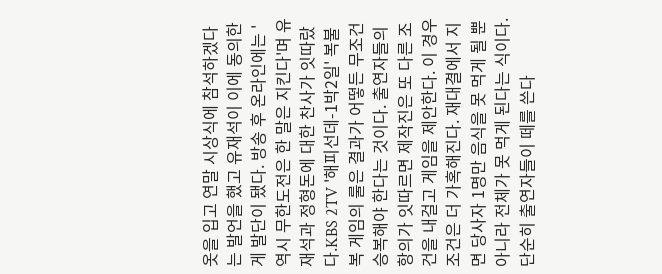옷을 입고 연말 시상식에 참석하겠다는 발언을 했고 유재석이 이에 동의한 게 발단이 됐다. 방송 후 온라인에는 '역시 무한도전은 한 말은 지킨다'며 유재석과 정형돈에 대한 찬사가 잇따랐다.KBS 2TV '해피선데-1박2일' 복불복 게임의 룰은 결과가 어떻든 무조건 승복해야 한다는 것이다. 출연자들의 항의가 잇따르면 제작진은 또 다른 조건을 내걸고 게임을 제안한다. 이 경우 조건은 더 가혹해진다. 재대결에서 지면 당사자 1명만 음식을 못 먹게 될 뿐 아니라 전체가 못 먹게 된다는 식이다. 단순히 출연자들이 떼를 쓴다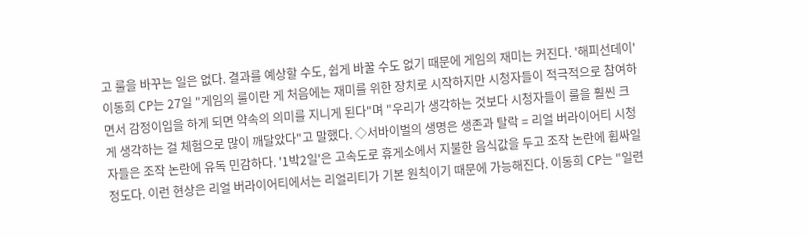고 룰을 바꾸는 일은 없다. 결과를 예상할 수도, 쉽게 바꿀 수도 없기 때문에 게임의 재미는 커진다. '해피선데이' 이동희 CP는 27일 "게임의 룰이란 게 처음에는 재미를 위한 장치로 시작하지만 시청자들이 적극적으로 참여하면서 감정이입을 하게 되면 약속의 의미를 지니게 된다"며 "우리가 생각하는 것보다 시청자들이 룰을 훨씬 크게 생각하는 걸 체험으로 많이 깨달았다"고 말했다. ◇서바이벌의 생명은 생존과 탈락 = 리얼 버라이어티 시청자들은 조작 논란에 유독 민감하다. '1박2일'은 고속도로 휴게소에서 지불한 음식값을 두고 조작 논란에 휩싸일 정도다. 이런 현상은 리얼 버라이어티에서는 리얼리티가 기본 원칙이기 때문에 가능해진다. 이동희 CP는 "일련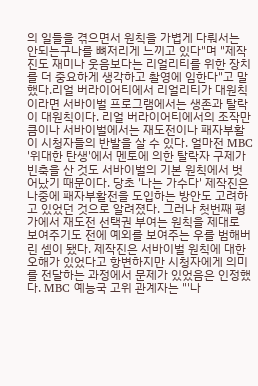의 일들을 겪으면서 원칙을 가볍게 다뤄서는 안되는구나를 뼈저리게 느끼고 있다"며 "제작진도 재미나 웃음보다는 리얼리티를 위한 장치를 더 중요하게 생각하고 촬영에 임한다"고 말했다.리얼 버라이어티에서 리얼리티가 대원칙이라면 서바이벌 프로그램에서는 생존과 탈락이 대원칙이다. 리얼 버라이어티에서의 조작만큼이나 서바이벌에서는 재도전이나 패자부활이 시청자들의 반발을 살 수 있다. 얼마전 MBC '위대한 탄생'에서 멘토에 의한 탈락자 구제가 빈축을 산 것도 서바이벌의 기본 원칙에서 벗어났기 때문이다. 당초 '나는 가수다' 제작진은 나중에 패자부활전을 도입하는 방안도 고려하고 있었던 것으로 알려졌다. 그러나 첫번째 평가에서 재도전 선택권 부여는 원칙을 제대로 보여주기도 전에 예외를 보여주는 우를 범해버린 셈이 됐다. 제작진은 서바이벌 원칙에 대한 오해가 있었다고 항변하지만 시청자에게 의미를 전달하는 과정에서 문제가 있었음은 인정했다. MBC 예능국 고위 관계자는 "'나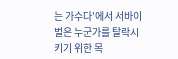는 가수다'에서 서바이벌은 누군가를 탈락시키기 위한 목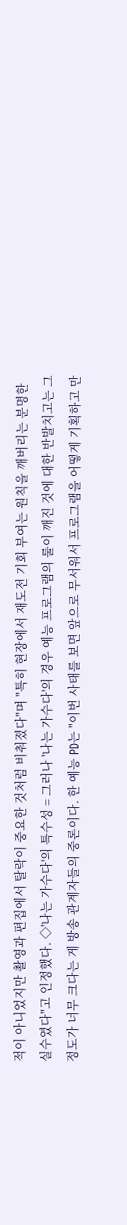적이 아니었지만 촬영과 편집에서 탈락이 중요한 것처럼 비춰졌다"며 "특히 현장에서 재도전 기회 부여는 원칙을 깨버리는 분명한 실수였다"고 인정했다. ◇'나는 가수다'의 특수성 = 그러나 '나는 가수다'의 경우 예능 프로그램의 룰이 깨진 것에 대한 반발치고는 그 정도가 너무 크다는 게 방송 관계자들의 중론이다. 한 예능 PD는 "이번 사태를 보면 앞으로 무서워서 프로그램을 어떻게 기획하고 만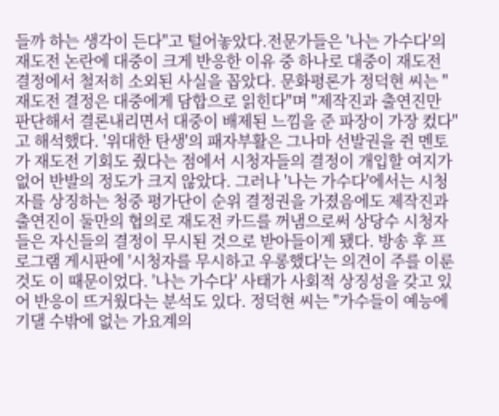들까 하는 생각이 든다"고 털어놓았다.전문가들은 '나는 가수다'의 재도전 논란에 대중이 크게 반응한 이유 중 하나로 대중이 재도전 결정에서 철저히 소외된 사실을 꼽았다. 문화평론가 정덕현 씨는 "재도전 결정은 대중에게 담합으로 읽힌다"며 "제작진과 출연진만 판단해서 결론내리면서 대중이 배제된 느낌을 준 파장이 가장 컸다"고 해석했다. '위대한 탄생'의 패자부활은 그나마 선발권을 쥔 멘토가 재도전 기회도 줬다는 점에서 시청자들의 결정이 개입할 여지가 없어 반발의 정도가 크지 않았다. 그러나 '나는 가수다'에서는 시청자를 상징하는 청중 평가단이 순위 결정권을 가졌음에도 제작진과 출연진이 둘만의 협의로 재도전 카드를 꺼냄으로써 상당수 시청자들은 자신들의 결정이 무시된 것으로 받아들이게 됐다. 방송 후 프로그램 게시판에 '시청자를 무시하고 우롱했다'는 의견이 주를 이룬 것도 이 때문이었다. '나는 가수다' 사태가 사회적 상징성을 갖고 있어 반응이 뜨거웠다는 분석도 있다. 정덕현 씨는 "가수들이 예능에 기댈 수밖에 없는 가요계의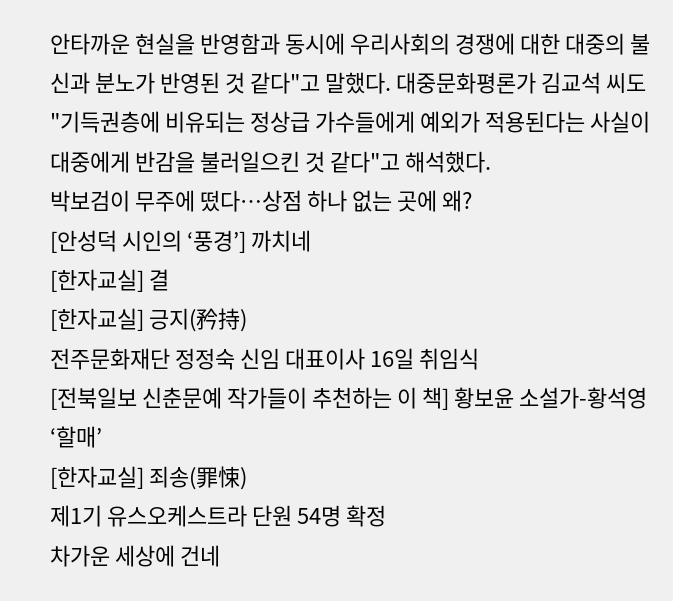안타까운 현실을 반영함과 동시에 우리사회의 경쟁에 대한 대중의 불신과 분노가 반영된 것 같다"고 말했다. 대중문화평론가 김교석 씨도 "기득권층에 비유되는 정상급 가수들에게 예외가 적용된다는 사실이 대중에게 반감을 불러일으킨 것 같다"고 해석했다.
박보검이 무주에 떴다⋯상점 하나 없는 곳에 왜?
[안성덕 시인의 ‘풍경’] 까치네
[한자교실] 결
[한자교실] 긍지(矜持)
전주문화재단 정정숙 신임 대표이사 16일 취임식
[전북일보 신춘문예 작가들이 추천하는 이 책] 황보윤 소설가-황석영 ‘할매’
[한자교실] 죄송(罪悚)
제1기 유스오케스트라 단원 54명 확정
차가운 세상에 건네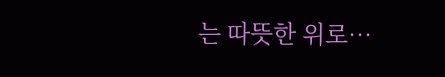는 따뜻한 위로…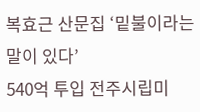복효근 산문집 ‘밑불이라는 말이 있다’
540억 투입 전주시립미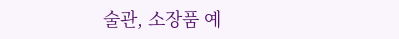술관, 소장품 예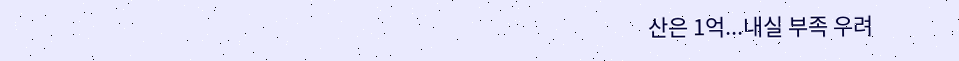산은 1억...내실 부족 우려